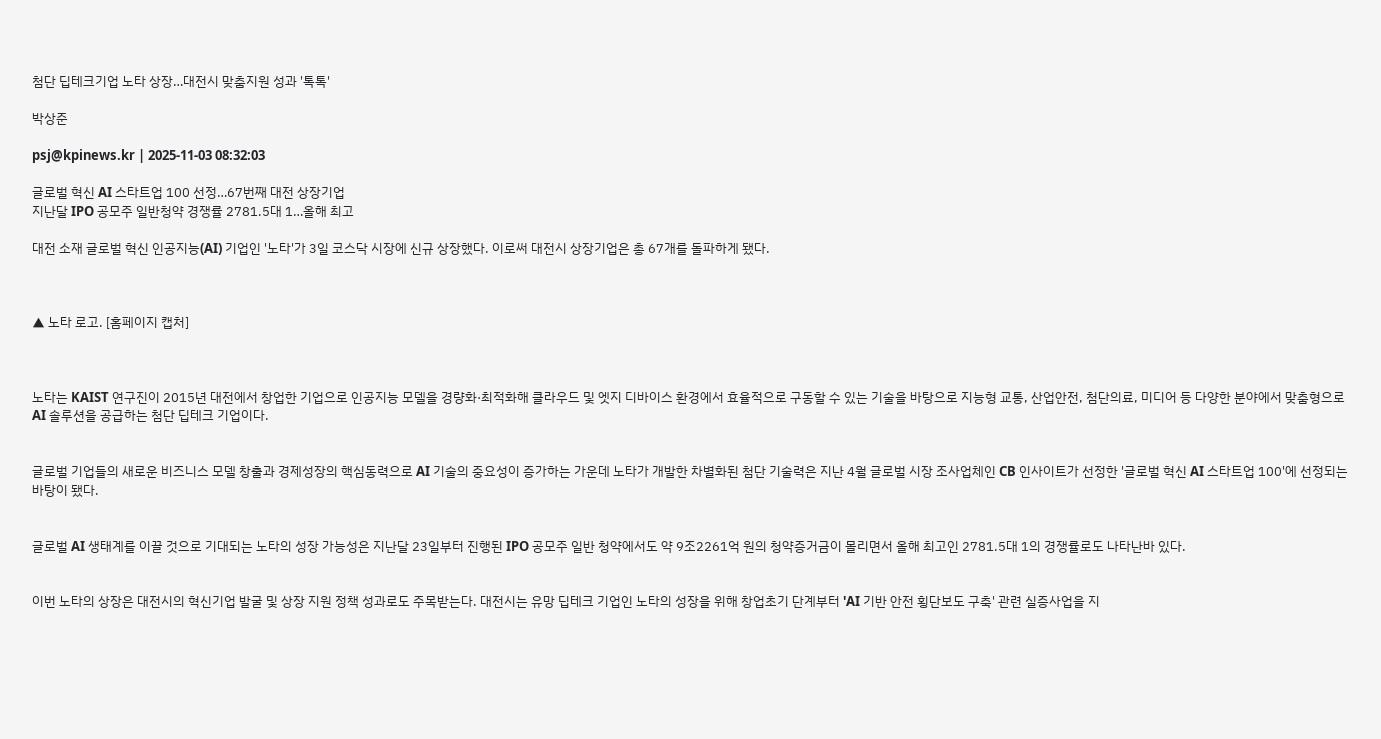첨단 딥테크기업 노타 상장…대전시 맞춤지원 성과 '톡톡'

박상준

psj@kpinews.kr | 2025-11-03 08:32:03

글로벌 혁신 AI 스타트업 100 선정…67번째 대전 상장기업
지난달 IPO 공모주 일반청약 경쟁률 2781.5대 1…올해 최고

대전 소재 글로벌 혁신 인공지능(AI) 기업인 '노타'가 3일 코스닥 시장에 신규 상장했다. 이로써 대전시 상장기업은 총 67개를 돌파하게 됐다.



▲ 노타 로고. [홈페이지 캡처]



노타는 KAIST 연구진이 2015년 대전에서 창업한 기업으로 인공지능 모델을 경량화·최적화해 클라우드 및 엣지 디바이스 환경에서 효율적으로 구동할 수 있는 기술을 바탕으로 지능형 교통, 산업안전, 첨단의료, 미디어 등 다양한 분야에서 맞춤형으로 AI 솔루션을 공급하는 첨단 딥테크 기업이다.


글로벌 기업들의 새로운 비즈니스 모델 창출과 경제성장의 핵심동력으로 AI 기술의 중요성이 증가하는 가운데 노타가 개발한 차별화된 첨단 기술력은 지난 4월 글로벌 시장 조사업체인 CB 인사이트가 선정한 '글로벌 혁신 AI 스타트업 100'에 선정되는 바탕이 됐다.


글로벌 AI 생태계를 이끌 것으로 기대되는 노타의 성장 가능성은 지난달 23일부터 진행된 IPO 공모주 일반 청약에서도 약 9조2261억 원의 청약증거금이 몰리면서 올해 최고인 2781.5대 1의 경쟁률로도 나타난바 있다.


이번 노타의 상장은 대전시의 혁신기업 발굴 및 상장 지원 정책 성과로도 주목받는다. 대전시는 유망 딥테크 기업인 노타의 성장을 위해 창업초기 단계부터 'AI 기반 안전 횡단보도 구축' 관련 실증사업을 지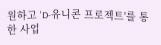원하고 'D-유니콘 프로젝트'를 통한 사업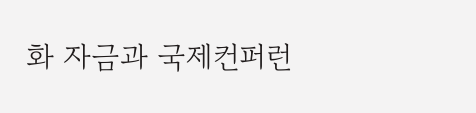화 자금과 국제컨퍼런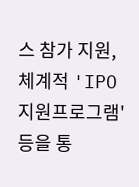스 참가 지원, 체계적 'IPO 지원프로그램' 등을 통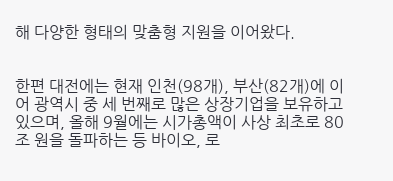해 다양한 형태의 맞춤형 지원을 이어왔다.


한편 대전에는 현재 인천(98개), 부산(82개)에 이어 광역시 중 세 번째로 많은 상장기업을 보유하고 있으며, 올해 9월에는 시가총액이 사상 최초로 80조 원을 돌파하는 등 바이오, 로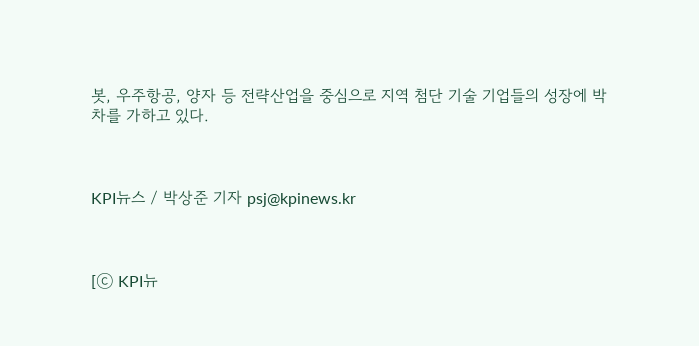봇, 우주항공, 양자 등 전략산업을 중심으로 지역 첨단 기술 기업들의 성장에 박차를 가하고 있다.



KPI뉴스 / 박상준 기자 psj@kpinews.kr



[ⓒ KPI뉴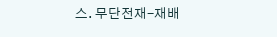스. 무단전재-재배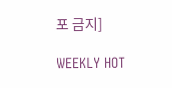포 금지]

WEEKLY HOT